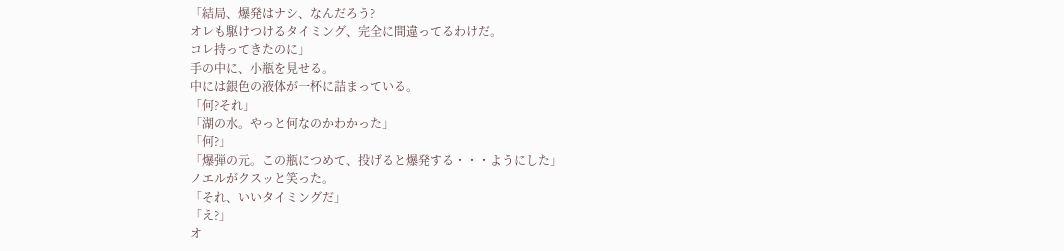「結局、爆発はナシ、なんだろう?
オレも駆けつけるタイミング、完全に間違ってるわけだ。
コレ持ってきたのに」
手の中に、小瓶を見せる。
中には銀色の液体が一杯に詰まっている。
「何?それ」
「湖の水。やっと何なのかわかった」
「何?」
「爆弾の元。この瓶につめて、投げると爆発する・・・ようにした」
ノエルがクスッと笑った。
「それ、いいタイミングだ」
「え?」
オ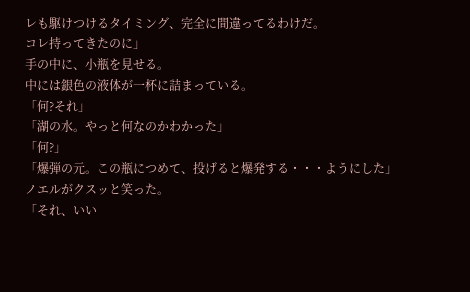レも駆けつけるタイミング、完全に間違ってるわけだ。
コレ持ってきたのに」
手の中に、小瓶を見せる。
中には銀色の液体が一杯に詰まっている。
「何?それ」
「湖の水。やっと何なのかわかった」
「何?」
「爆弾の元。この瓶につめて、投げると爆発する・・・ようにした」
ノエルがクスッと笑った。
「それ、いい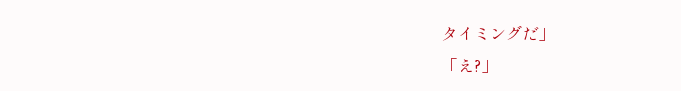タイミングだ」
「え?」